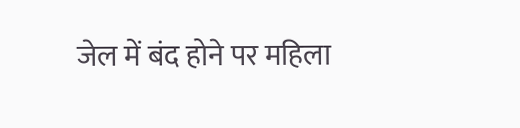जेल में बंद होने पर महिला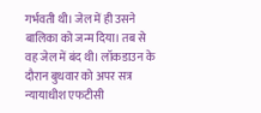गर्भवती थी। जेल में ही उसने बालिका को जन्म दिया। तब से वह जेल में बंद थी। लॉकडाउन के दौरान बुधवार को अपर सत्र न्यायाधीश एफटीसी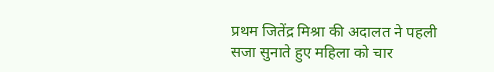प्रथम जितेंद्र मिश्रा की अदालत ने पहली सजा सुनाते हुए महिला को चार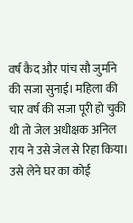वर्ष कैद और पांच सौ जुर्माने की सजा सुनाई। महिला की चार वर्ष की सजा पूरी हो चुकी थी तो जेल अधीक्षक अनिल राय ने उसे जेल से रिहा किया।
उसे लेने घर का कोई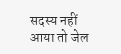सदस्य नहीं आया तो जेल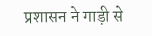प्रशासन ने गाड़ी से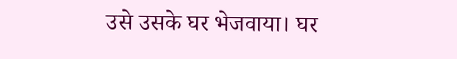उसे उसके घर भेजवाया। घर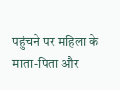पहुंचने पर महिला के माता-पिता और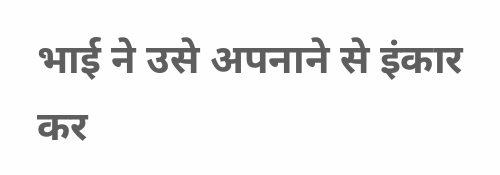भाई ने उसे अपनाने से इंकार कर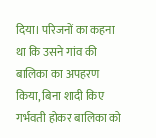दिया। परिजनों का कहना था कि उसने गांव की बालिका का अपहरण किया, बिना शादी किए गर्भवती होकर बालिका को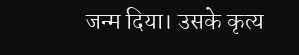जन्म दिया। उसके कृत्य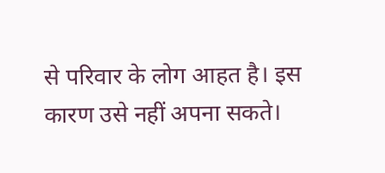से परिवार के लोग आहत है। इस कारण उसे नहीं अपना सकते।